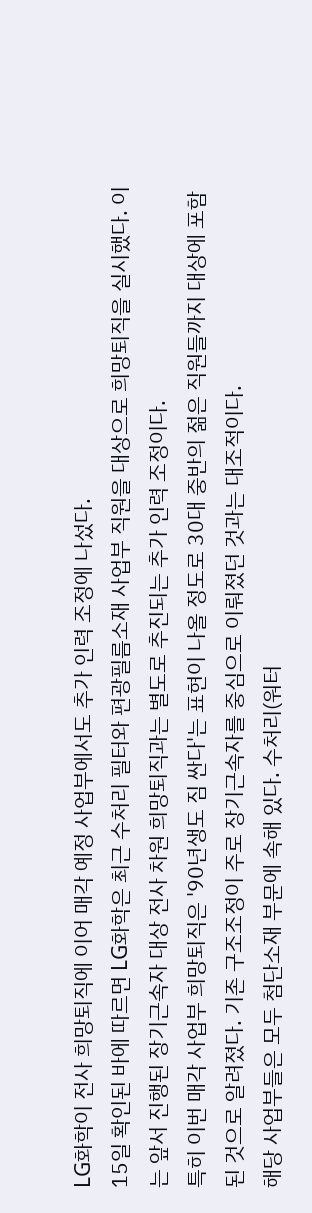LG화학이 전사 희망퇴직에 이어 매각 예정 사업부에서도 추가 인력 조정에 나섰다.
15일 확인된 바에 따르면 LG화학은 최근 수처리 필터와 편광필름소재 사업부 직원을 대상으로 희망퇴직을 실시했다. 이는 앞서 진행된 장기근속자 대상 전사 차원 희망퇴직과는 별도로 추진되는 추가 인력 조정이다.
특히 이번 매각 사업부 희망퇴직은 '90년생도 짐 싼다'는 표현이 나올 정도로 30대 중반의 젊은 직원들까지 대상에 포함된 것으로 알려졌다. 기존 구조조정이 주로 장기근속자를 중심으로 이뤄졌던 것과는 대조적이다.
해당 사업부들은 모두 첨단소재 부문에 속해 있다. 수처리(워터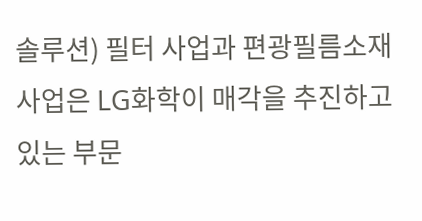솔루션) 필터 사업과 편광필름소재 사업은 LG화학이 매각을 추진하고 있는 부문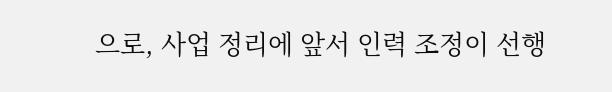으로, 사업 정리에 앞서 인력 조정이 선행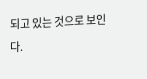되고 있는 것으로 보인다.